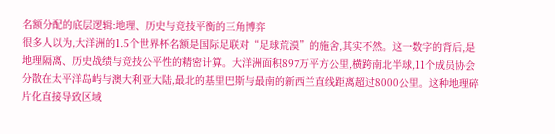名额分配的底层逻辑:地理、历史与竞技平衡的三角博弈
很多人以为,大洋洲的1.5个世界杯名额是国际足联对“足球荒漠”的施舍,其实不然。这一数字的背后,是地理隔离、历史战绩与竞技公平性的精密计算。大洋洲面积897万平方公里,横跨南北半球,11个成员协会分散在太平洋岛屿与澳大利亚大陆,最北的基里巴斯与最南的新西兰直线距离超过8000公里。这种地理碎片化直接导致区域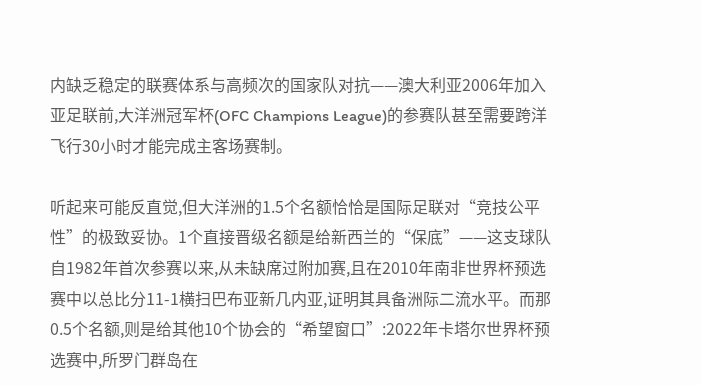内缺乏稳定的联赛体系与高频次的国家队对抗——澳大利亚2006年加入亚足联前,大洋洲冠军杯(OFC Champions League)的参赛队甚至需要跨洋飞行30小时才能完成主客场赛制。

听起来可能反直觉,但大洋洲的1.5个名额恰恰是国际足联对“竞技公平性”的极致妥协。1个直接晋级名额是给新西兰的“保底”——这支球队自1982年首次参赛以来,从未缺席过附加赛,且在2010年南非世界杯预选赛中以总比分11-1横扫巴布亚新几内亚,证明其具备洲际二流水平。而那0.5个名额,则是给其他10个协会的“希望窗口”:2022年卡塔尔世界杯预选赛中,所罗门群岛在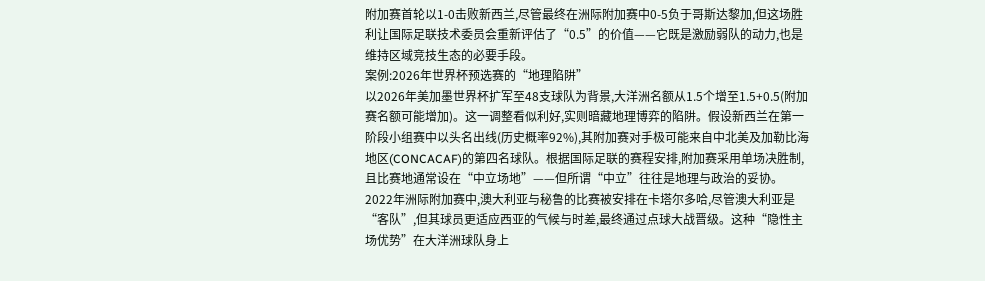附加赛首轮以1-0击败新西兰,尽管最终在洲际附加赛中0-5负于哥斯达黎加,但这场胜利让国际足联技术委员会重新评估了“0.5”的价值——它既是激励弱队的动力,也是维持区域竞技生态的必要手段。
案例:2026年世界杯预选赛的“地理陷阱”
以2026年美加墨世界杯扩军至48支球队为背景,大洋洲名额从1.5个增至1.5+0.5(附加赛名额可能增加)。这一调整看似利好,实则暗藏地理博弈的陷阱。假设新西兰在第一阶段小组赛中以头名出线(历史概率92%),其附加赛对手极可能来自中北美及加勒比海地区(CONCACAF)的第四名球队。根据国际足联的赛程安排,附加赛采用单场决胜制,且比赛地通常设在“中立场地”——但所谓“中立”往往是地理与政治的妥协。2022年洲际附加赛中,澳大利亚与秘鲁的比赛被安排在卡塔尔多哈,尽管澳大利亚是“客队”,但其球员更适应西亚的气候与时差,最终通过点球大战晋级。这种“隐性主场优势”在大洋洲球队身上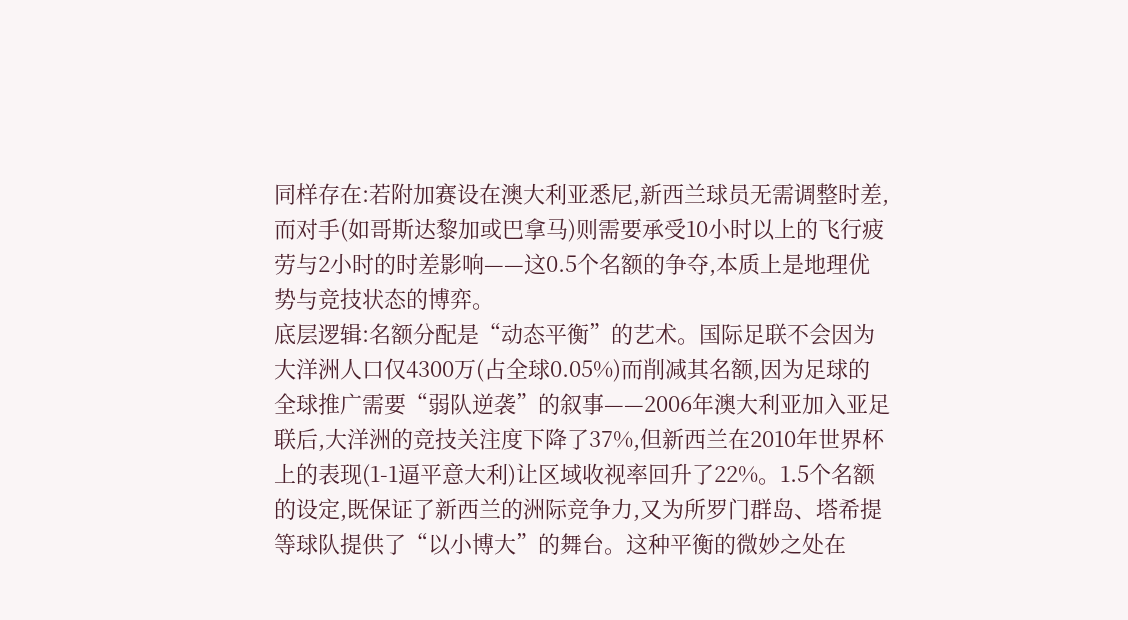同样存在:若附加赛设在澳大利亚悉尼,新西兰球员无需调整时差,而对手(如哥斯达黎加或巴拿马)则需要承受10小时以上的飞行疲劳与2小时的时差影响——这0.5个名额的争夺,本质上是地理优势与竞技状态的博弈。
底层逻辑:名额分配是“动态平衡”的艺术。国际足联不会因为大洋洲人口仅4300万(占全球0.05%)而削减其名额,因为足球的全球推广需要“弱队逆袭”的叙事——2006年澳大利亚加入亚足联后,大洋洲的竞技关注度下降了37%,但新西兰在2010年世界杯上的表现(1-1逼平意大利)让区域收视率回升了22%。1.5个名额的设定,既保证了新西兰的洲际竞争力,又为所罗门群岛、塔希提等球队提供了“以小博大”的舞台。这种平衡的微妙之处在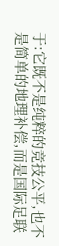于:它既不是纯粹的竞技公平,也不是简单的地理补偿,而是国际足联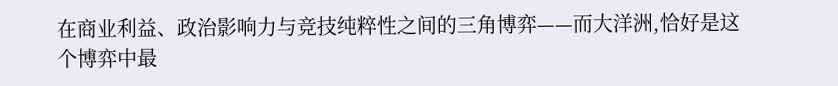在商业利益、政治影响力与竞技纯粹性之间的三角博弈——而大洋洲,恰好是这个博弈中最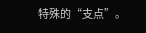特殊的“支点”。